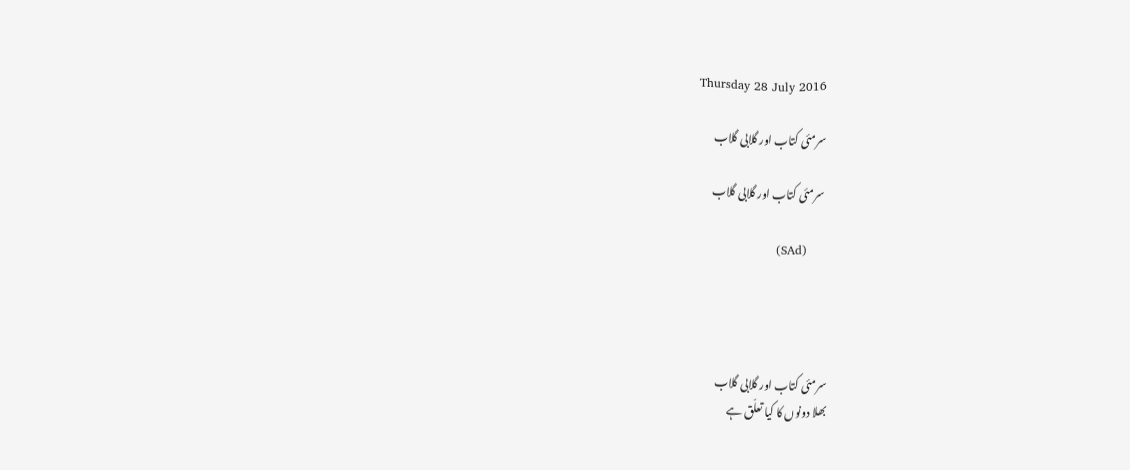Thursday 28 July 2016

سرمئی کتاب اور گلابی گلاب

 سرمئی کتاب اور گلابی گلاب

                   (SAd)




سرمئی کتاب اور گلابی گلاب
بھلا دونوں کا کیا تعلّق ہے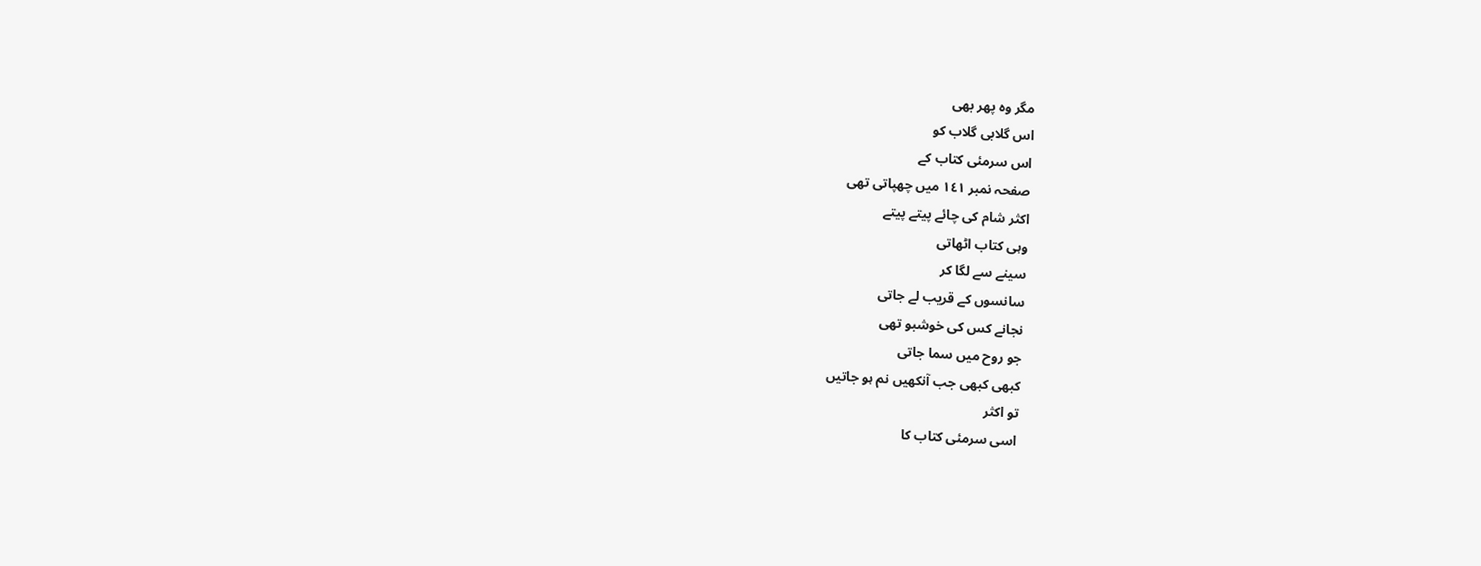مگر وہ پھر بھی
اس گلابی گلاب کو
اس سرمئی کتاب کے
صفحہ نمبر ١٤١ میں چھپاتی تھی
اکثر شام کی چائے پیتے پیتے
وہی کتاب اٹھاتی
سینے سے لگا کر
سانسوں کے قریب لے جاتی
نجانے کس کی خوشبو تھی
جو روح میں سما جاتی
کبھی کبھی جب آنکھیں نم ہو جاتیں
تو اکثر
اسی سرمئی کتاب کا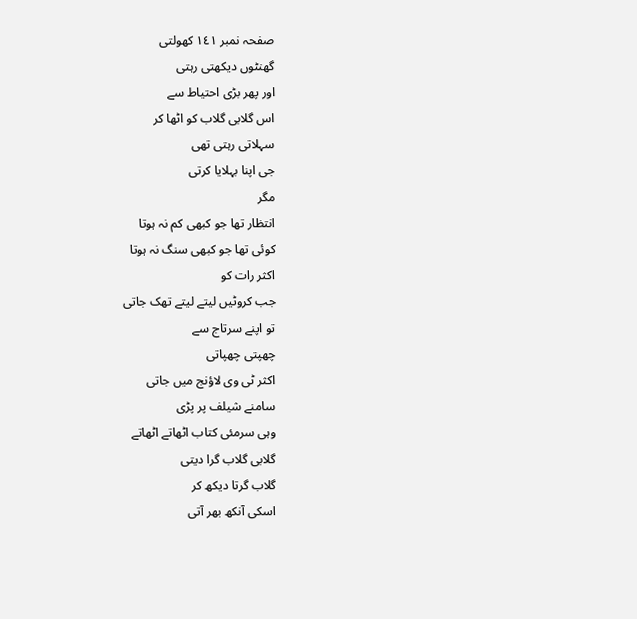صفحہ نمبر ١٤١ کھولتی
گھنٹوں دیکھتی رہتی
اور پھر بڑی احتیاط سے
اس گلابی گلاب کو اٹھا کر
سہلاتی رہتی تھی
جی اپنا بہلایا کرتی
مگر
انتظار تھا جو کبھی کم نہ ہوتا
کوئی تھا جو کبھی سنگ نہ ہوتا
اکثر رات کو
جب کروٹیں لیتے لیتے تھک جاتی
تو اپنے سرتاج سے
چھپتی چھپاتی
اکثر ٹی وی لاؤنج میں جاتی
سامنے شیلف پر پڑی
وہی سرمئی کتاب اٹھاتے اٹھاتے
گلابی گلاب گرا دیتی
گلاب گرتا دیکھ کر
اسکی آنکھ بھر آتی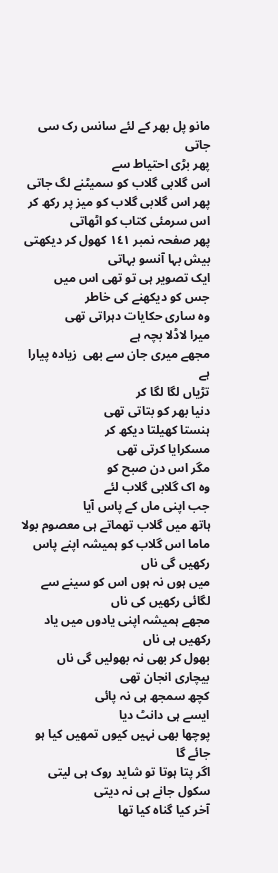مانو پل بھر کے لئے سانس رک سی جاتی
پھر بڑی احتیاط سے
اس گلابی گلاب کو سمیٹنے لگ جاتی
پھر اس گلابی گلاب کو میز پر رکھ کر
اس سرمئی کتاب کو اٹھاتی
پھر صفحہ نمبر ١٤١ کھول کر دیکھتی
بیش بہا آنسو بہاتی
ایک تصویر ہی تو تھی اس میں
جس کو دیکھنے کی خاطر
وہ ساری حکایات دہراتی تھی
میرا لاڈلا بچہ ہے
مجھے میری جان سے بھی  زیادہ پیارا ہے
تڑیاں لگا لگا کر
دنیا بھر کو بتاتی تھی
ہنستا کھیلتا دیکھ کر
مسکرایا کرتی تھی
مگر اس دن صبح کو
وہ اک گلابی گلاب لئے
جب اپنی ماں کے پاس آیا
ہاتھ میں گلاب تھماتے ہی معصوم بولا
ماما اس گلاب کو ہمیشہ اپنے پاس رکھیں گی ناں
میں ہوں نہ ہوں اس کو سینے سے لگائی رکھیں کی ناں
مجھے ہمیشہ اپنی یادوں میں یاد رکھیں ہی ناں
بھول کر بھی نہ بھولیں گی ناں
بیچاری انجان تھی
کچھ سمجھ ہی نہ پائی
ایسے ہی دانٹ دیا
پوچھا بھی نہیں کیوں تمھیں کیا ہو جائے گا
اگر پتا ہوتا تو شاید روک ہی لیتی
سکول جانے ہی نہ دیتی
آخر کیا گناہ کیا تھا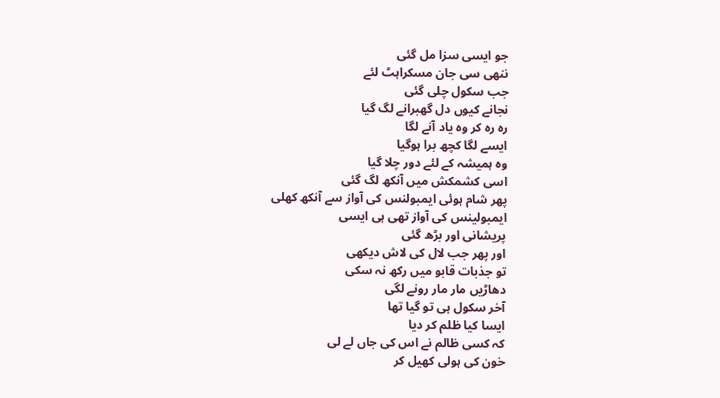جو ایسی سزا مل گئی
ننھی سی جان مسکراہٹ لئے
جب سکول چلی گئی
نجانے کیوں دل گھبرانے لگ گیا
رہ رہ کر وہ یاد آنے لگا
ایسے لگا کچھ برا ہوگیا
وہ ہمیشہ کے لئے دور چلا گیا
اسی کشمکش میں آنکھ لگ گئی
پھر شام ہوئی ایمبولنس کی آواز سے آنکھ کھلی
ایمبولینس کی آواز تھی ہی ایسی
پریشانی اور بڑھ گئی
اور پھر جب لال کی لاش دیکھی
تو جذبات قابو میں رکھ نہ سکی
دھاڑیں مار مار رونے لگی
آخر سکول ہی تو گیا تھا
ایسا کیا ظلم کر دیا
کہ کسی ظالم نے اس کی جاں لے لی
خون کی ہولی کھیل کر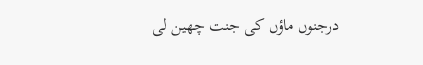درجنوں ماؤں کی جنت چھین لی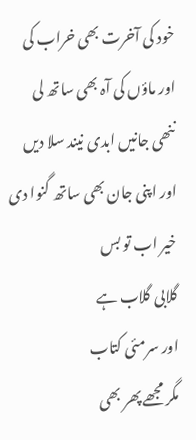خود کی آخرت بھی خراب کی
اور ماؤں کی آہ بھی ساتھ لی
ننھی جانیں ابدی نیند سلا دیں
اور اپنی جان بھی ساتھ گنوا دی
خیر اب تو بس
گلابی گلاب ہے
اور سرمئی کتاب
مگر مجھے پھر بھی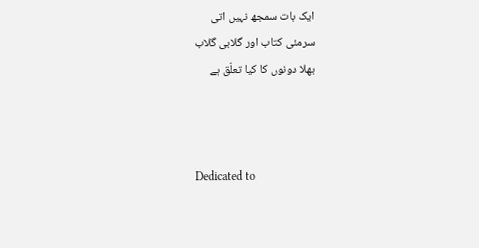ایک بات سمجھ نہیں اتی
سرمئی کتاب اور گلابی گلاب
بھلا دونوں کا کیا تعلّق ہے



Dedicated to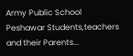Army Public School Peshawar Students,teachers and their Parents...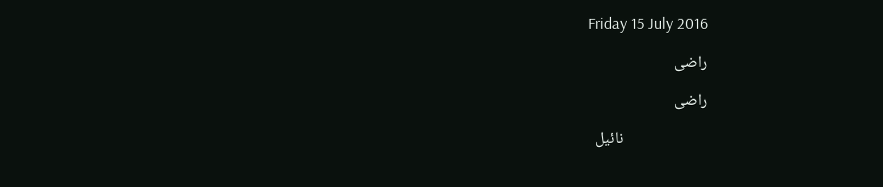Friday 15 July 2016

راضی

راضی

                        نائیل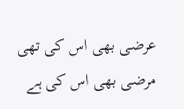عرضی بھی اس کی تھی
مرضی بھی اس کی ہے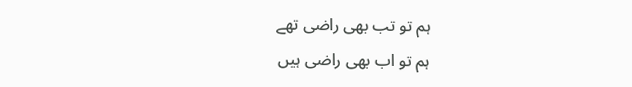ہم تو تب بھی راضی تھے
ہم تو اب بھی راضی ہیں